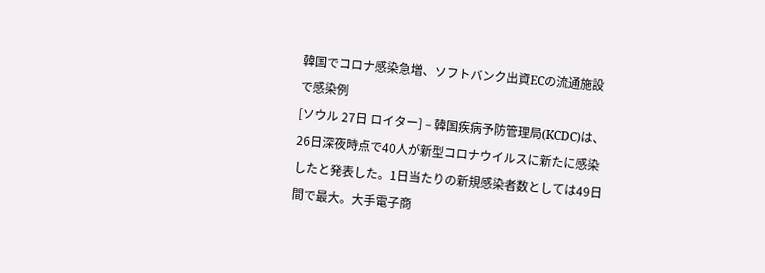韓国でコロナ感染急増、ソフトバンク出資ECの流通施設で感染例
[ソウル 27日 ロイター] – 韓国疾病予防管理局(KCDC)は、26日深夜時点で40人が新型コロナウイルスに新たに感染したと発表した。1日当たりの新規感染者数としては49日間で最大。大手電子商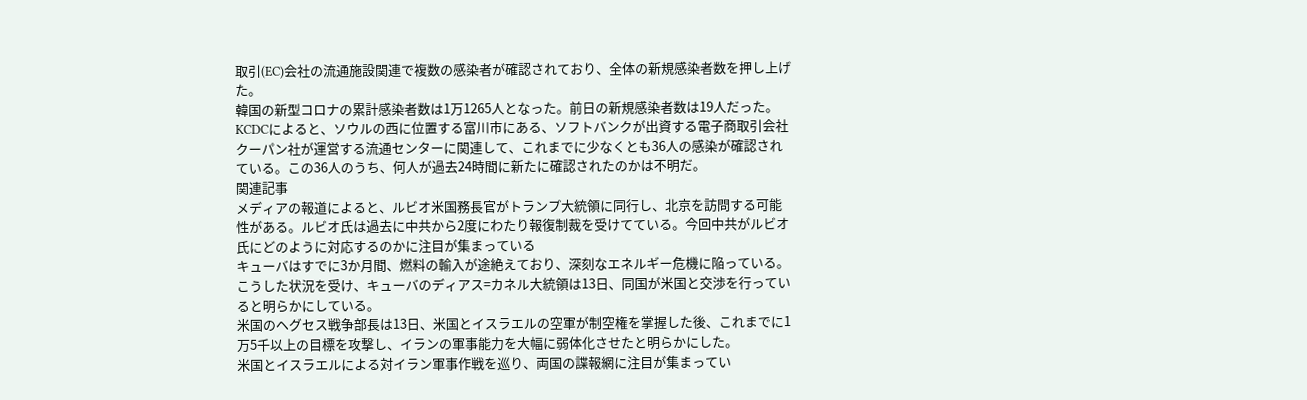取引(EC)会社の流通施設関連で複数の感染者が確認されており、全体の新規感染者数を押し上げた。
韓国の新型コロナの累計感染者数は1万1265人となった。前日の新規感染者数は19人だった。
KCDCによると、ソウルの西に位置する富川市にある、ソフトバンクが出資する電子商取引会社クーパン社が運営する流通センターに関連して、これまでに少なくとも36人の感染が確認されている。この36人のうち、何人が過去24時間に新たに確認されたのかは不明だ。
関連記事
メディアの報道によると、ルビオ米国務長官がトランプ大統領に同行し、北京を訪問する可能性がある。ルビオ氏は過去に中共から2度にわたり報復制裁を受けてている。今回中共がルビオ氏にどのように対応するのかに注目が集まっている
キューバはすでに3か月間、燃料の輸入が途絶えており、深刻なエネルギー危機に陥っている。こうした状況を受け、キューバのディアス=カネル大統領は13日、同国が米国と交渉を行っていると明らかにしている。
米国のヘグセス戦争部長は13日、米国とイスラエルの空軍が制空権を掌握した後、これまでに1万5千以上の目標を攻撃し、イランの軍事能力を大幅に弱体化させたと明らかにした。
米国とイスラエルによる対イラン軍事作戦を巡り、両国の諜報網に注目が集まってい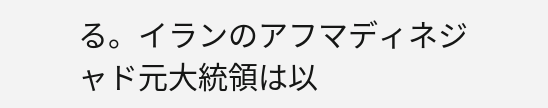る。イランのアフマディネジャド元大統領は以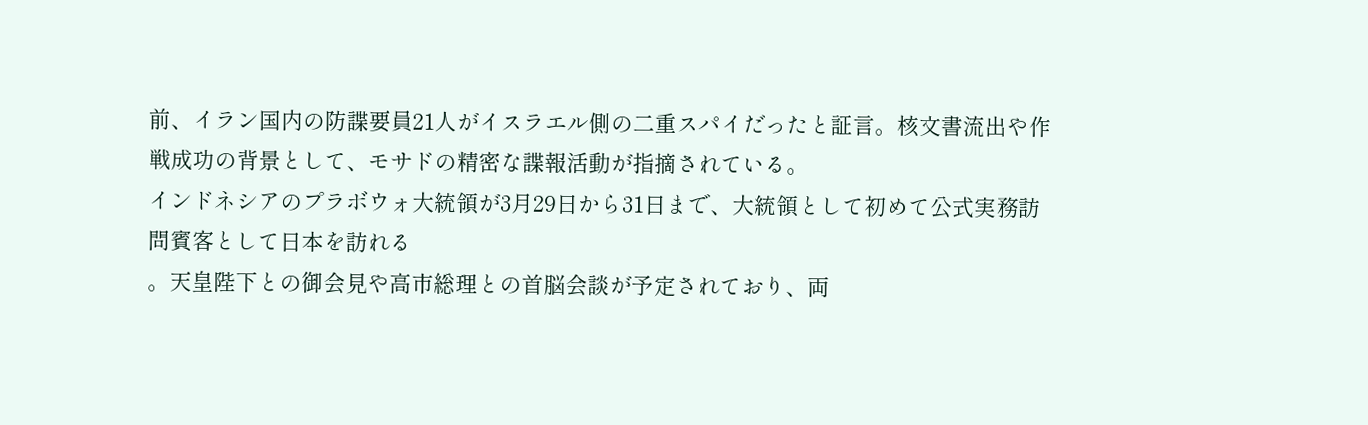前、イラン国内の防諜要員21人がイスラエル側の二重スパイだったと証言。核文書流出や作戦成功の背景として、モサドの精密な諜報活動が指摘されている。
インドネシアのプラボウォ大統領が3月29日から31日まで、大統領として初めて公式実務訪問賓客として日本を訪れる
。天皇陛下との御会見や高市総理との首脳会談が予定されており、両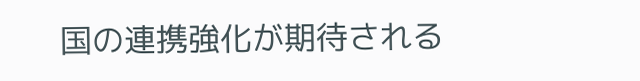国の連携強化が期待される